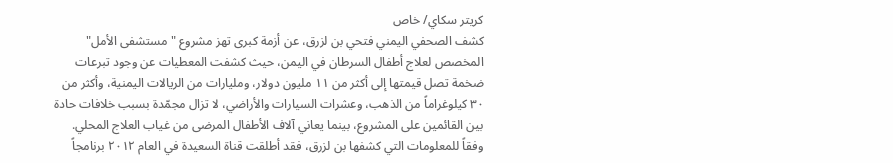كريتر سكاي/ خاص
كشف الصحفي اليمني فتحي بن لزرق، عن أزمة كبرى تهز مشروع "مستشفى الأمل" المخصص لعلاج أطفال السرطان في اليمن، حيث كشفت المعطيات عن وجود تبرعات ضخمة تصل قيمتها إلى أكثر من ١١ مليون دولار، ومليارات من الريالات اليمنية، وأكثر من ٣٠ كيلوغراماً من الذهب، وعشرات السيارات والأراضي، لا تزال مجمّدة بسبب خلافات حادة بين القائمين على المشروع، بينما يعاني آلاف الأطفال المرضى من غياب العلاج المحلي.
وفقاً للمعلومات التي كشفها بن لزرق، فقد أطلقت قناة السعيدة في العام ٢٠١٢ برنامجاً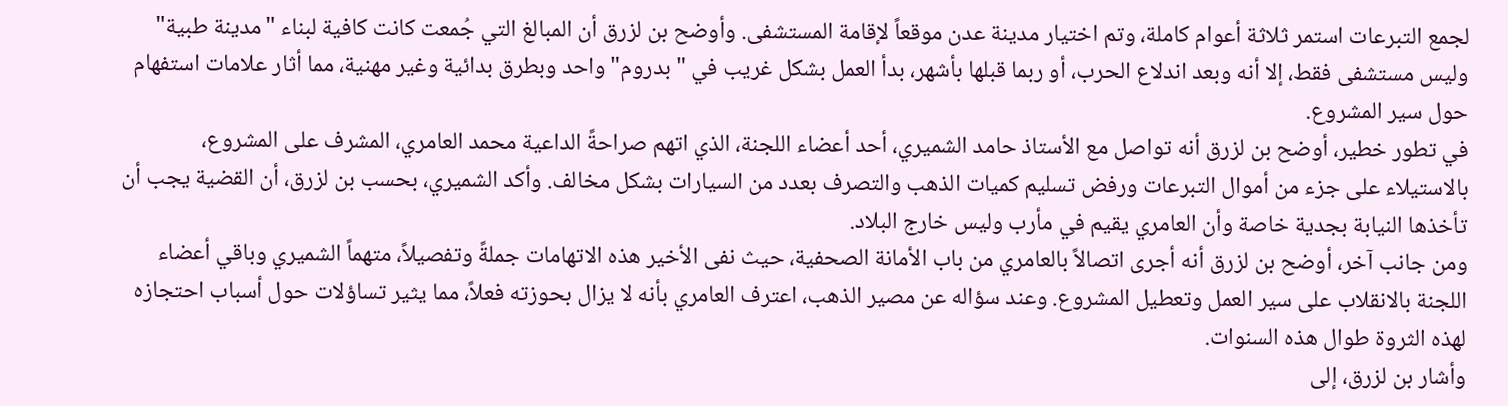لجمع التبرعات استمر ثلاثة أعوام كاملة، وتم اختيار مدينة عدن موقعاً لإقامة المستشفى. وأوضح بن لزرق أن المبالغ التي جُمعت كانت كافية لبناء "مدينة طبية" وليس مستشفى فقط، إلا أنه وبعد اندلاع الحرب، أو ربما قبلها بأشهر، بدأ العمل بشكل غريب في "بدروم" واحد وبطرق بدائية وغير مهنية، مما أثار علامات استفهام حول سير المشروع.
في تطور خطير، أوضح بن لزرق أنه تواصل مع الأستاذ حامد الشميري، أحد أعضاء اللجنة، الذي اتهم صراحةً الداعية محمد العامري، المشرف على المشروع، بالاستيلاء على جزء من أموال التبرعات ورفض تسليم كميات الذهب والتصرف بعدد من السيارات بشكل مخالف. وأكد الشميري، بحسب بن لزرق، أن القضية يجب أن تأخذها النيابة بجدية خاصة وأن العامري يقيم في مأرب وليس خارج البلاد.
ومن جانب آخر، أوضح بن لزرق أنه أجرى اتصالاً بالعامري من باب الأمانة الصحفية، حيث نفى الأخير هذه الاتهامات جملةً وتفصيلاً، متهماً الشميري وباقي أعضاء اللجنة بالانقلاب على سير العمل وتعطيل المشروع. وعند سؤاله عن مصير الذهب، اعترف العامري بأنه لا يزال بحوزته فعلاً، مما يثير تساؤلات حول أسباب احتجازه لهذه الثروة طوال هذه السنوات.
وأشار بن لزرق، إلى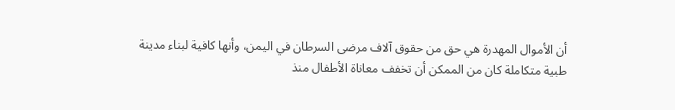أن الأموال المهدرة هي حق من حقوق آلاف مرضى السرطان في اليمن، وأنها كافية لبناء مدينة طبية متكاملة كان من الممكن أن تخفف معاناة الأطفال منذ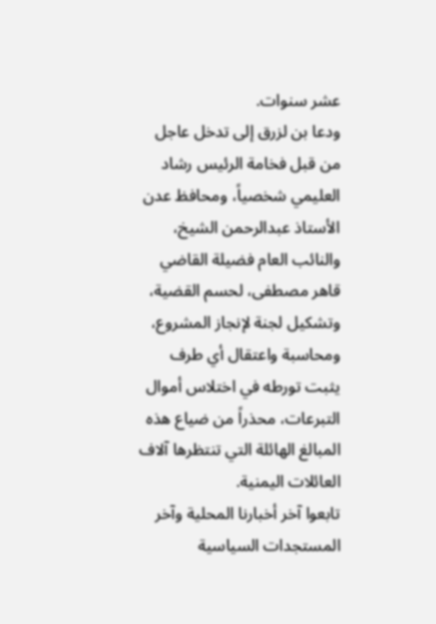عشر سنوات.
ودعا بن لزرق إلى تدخل عاجل من قبل فخامة الرئيس رشاد العليمي شخصياً، ومحافظ عدن الأستاذ عبدالرحمن الشيخ، والنائب العام فضيلة القاضي قاهر مصطفى، لحسم القضية، وتشكيل لجنة لإنجاز المشروع، ومحاسبة واعتقال أي طرف يثبت تورطه في اختلاس أموال التبرعات، محذراً من ضياع هذه المبالغ الهائلة التي تنتظرها آلاف العائلات اليمنية.
تابعوا آخر أخبارنا المحلية وآخر المستجدات السياسية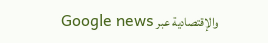والإقتصادية عبر Google news